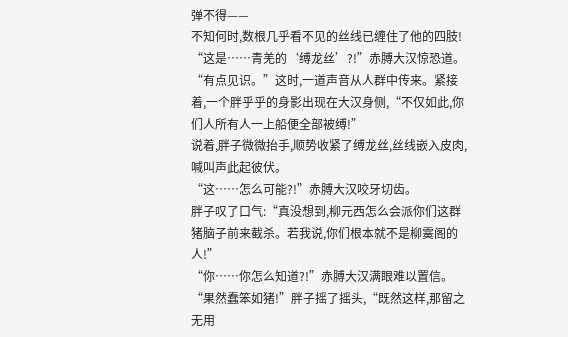弹不得——
不知何时,数根几乎看不见的丝线已缠住了他的四肢!
“这是……青羌的‘缚龙丝’?!”赤膊大汉惊恐道。
“有点见识。”这时,一道声音从人群中传来。紧接着,一个胖乎乎的身影出现在大汉身侧,“不仅如此,你们人所有人一上船便全部被缚!”
说着,胖子微微抬手,顺势收紧了缚龙丝,丝线嵌入皮肉,喊叫声此起彼伏。
“这……怎么可能?!”赤膊大汉咬牙切齿。
胖子叹了口气:“真没想到,柳元西怎么会派你们这群猪脑子前来截杀。若我说,你们根本就不是柳霙阁的人!”
“你……你怎么知道?!”赤膊大汉满眼难以置信。
“果然蠢笨如猪!”胖子摇了摇头,“既然这样,那留之无用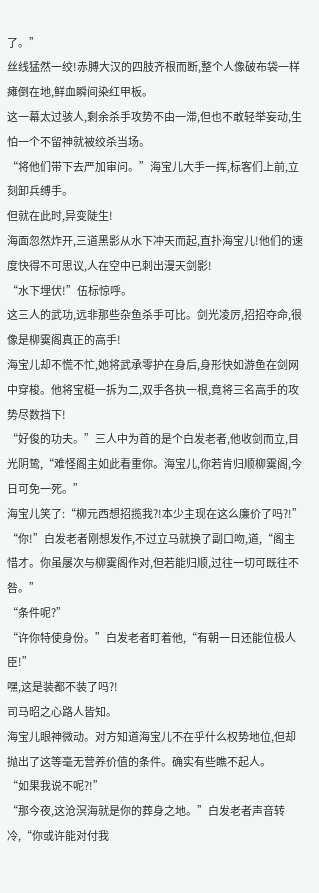了。”
丝线猛然一绞!赤膊大汉的四肢齐根而断,整个人像破布袋一样瘫倒在地,鲜血瞬间染红甲板。
这一幕太过骇人,剩余杀手攻势不由一滞,但也不敢轻举妄动,生怕一个不留神就被绞杀当场。
“将他们带下去严加审问。”海宝儿大手一挥,标客们上前,立刻卸兵缚手。
但就在此时,异变陡生!
海面忽然炸开,三道黑影从水下冲天而起,直扑海宝儿!他们的速度快得不可思议,人在空中已刺出漫天剑影!
“水下埋伏!”伍标惊呼。
这三人的武功,远非那些杂鱼杀手可比。剑光凌厉,招招夺命,很像是柳霙阁真正的高手!
海宝儿却不慌不忙,她将武承零护在身后,身形快如游鱼在剑网中穿梭。他将宝梃一拆为二,双手各执一根,竟将三名高手的攻势尽数挡下!
“好俊的功夫。”三人中为首的是个白发老者,他收剑而立,目光阴鸷,“难怪阁主如此看重你。海宝儿,你若肯归顺柳霙阁,今日可免一死。”
海宝儿笑了:“柳元西想招揽我?!本少主现在这么廉价了吗?!”
“你!”白发老者刚想发作,不过立马就换了副口吻,道,“阁主惜才。你虽屡次与柳霙阁作对,但若能归顺,过往一切可既往不咎。”
“条件呢?”
“许你特使身份。”白发老者盯着他,“有朝一日还能位极人臣!”
嘿,这是装都不装了吗?!
司马昭之心路人皆知。
海宝儿眼神微动。对方知道海宝儿不在乎什么权势地位,但却抛出了这等毫无营养价值的条件。确实有些瞧不起人。
“如果我说不呢?!”
“那今夜,这沧溟海就是你的葬身之地。”白发老者声音转冷,“你或许能对付我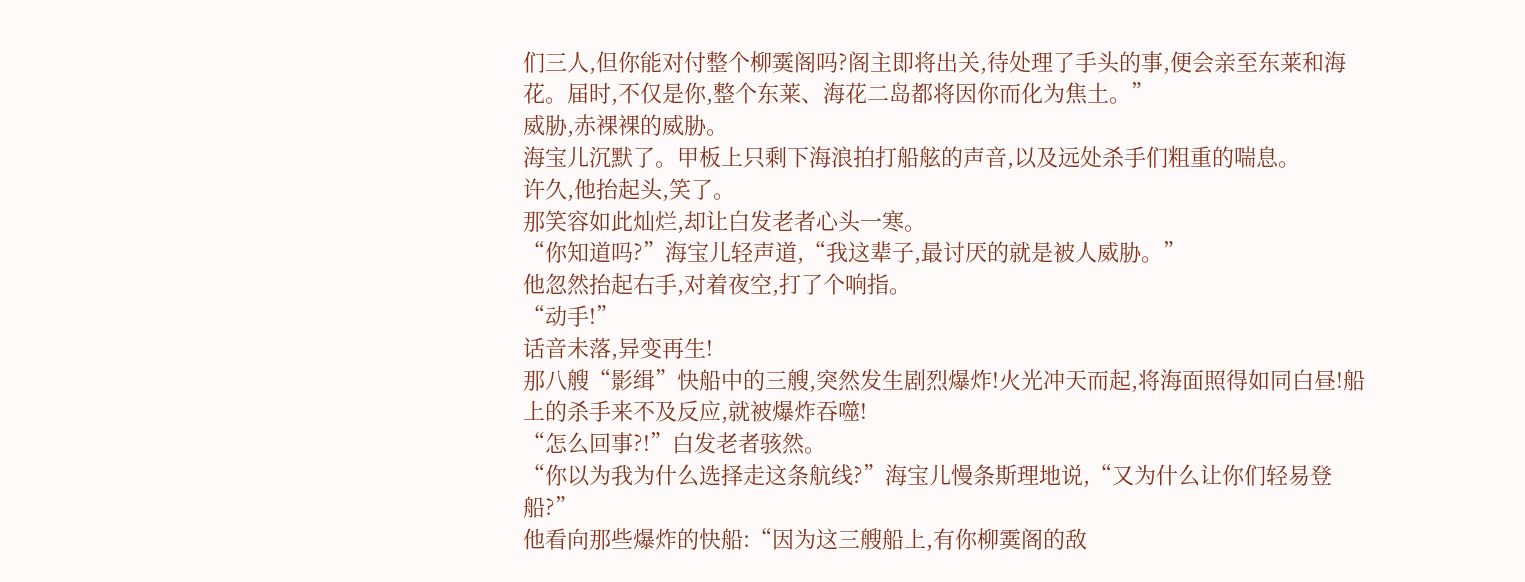们三人,但你能对付整个柳霙阁吗?阁主即将出关,待处理了手头的事,便会亲至东莱和海花。届时,不仅是你,整个东莱、海花二岛都将因你而化为焦土。”
威胁,赤裸裸的威胁。
海宝儿沉默了。甲板上只剩下海浪拍打船舷的声音,以及远处杀手们粗重的喘息。
许久,他抬起头,笑了。
那笑容如此灿烂,却让白发老者心头一寒。
“你知道吗?”海宝儿轻声道,“我这辈子,最讨厌的就是被人威胁。”
他忽然抬起右手,对着夜空,打了个响指。
“动手!”
话音未落,异变再生!
那八艘“影缉”快船中的三艘,突然发生剧烈爆炸!火光冲天而起,将海面照得如同白昼!船上的杀手来不及反应,就被爆炸吞噬!
“怎么回事?!”白发老者骇然。
“你以为我为什么选择走这条航线?”海宝儿慢条斯理地说,“又为什么让你们轻易登船?”
他看向那些爆炸的快船:“因为这三艘船上,有你柳霙阁的敌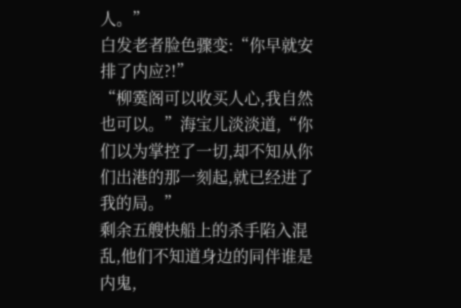人。”
白发老者脸色骤变:“你早就安排了内应?!”
“柳霙阁可以收买人心,我自然也可以。”海宝儿淡淡道,“你们以为掌控了一切,却不知从你们出港的那一刻起,就已经进了我的局。”
剩余五艘快船上的杀手陷入混乱,他们不知道身边的同伴谁是内鬼,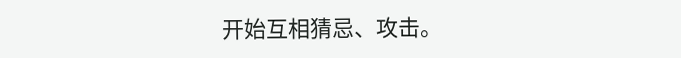开始互相猜忌、攻击。